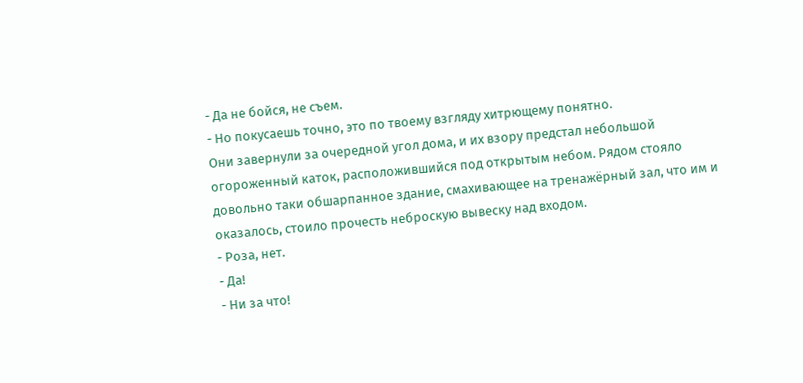- Да не бойся, не съем.
- Но покусаешь точно, это по твоему взгляду хитрющему понятно.
Они завернули за очередной угол дома, и их взору предстал небольшой огороженный каток, расположившийся под открытым небом. Рядом стояло довольно таки обшарпанное здание, смахивающее на тренажёрный зал, что им и оказалось, стоило прочесть неброскую вывеску над входом.
- Роза, нет.
- Да!
- Ни за что!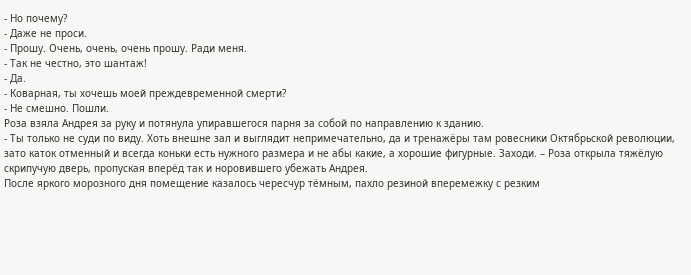- Но почему?
- Даже не проси.
- Прошу. Очень, очень, очень прошу. Ради меня.
- Так не честно, это шантаж!
- Да.
- Коварная, ты хочешь моей преждевременной смерти?
- Не смешно. Пошли.
Роза взяла Андрея за руку и потянула упиравшегося парня за собой по направлению к зданию.
- Ты только не суди по виду. Хоть внешне зал и выглядит непримечательно, да и тренажёры там ровесники Октябрьской революции, зато каток отменный и всегда коньки есть нужного размера и не абы какие, а хорошие фигурные. Заходи. – Роза открыла тяжёлую скрипучую дверь, пропуская вперёд так и норовившего убежать Андрея.
После яркого морозного дня помещение казалось чересчур тёмным, пахло резиной вперемежку с резким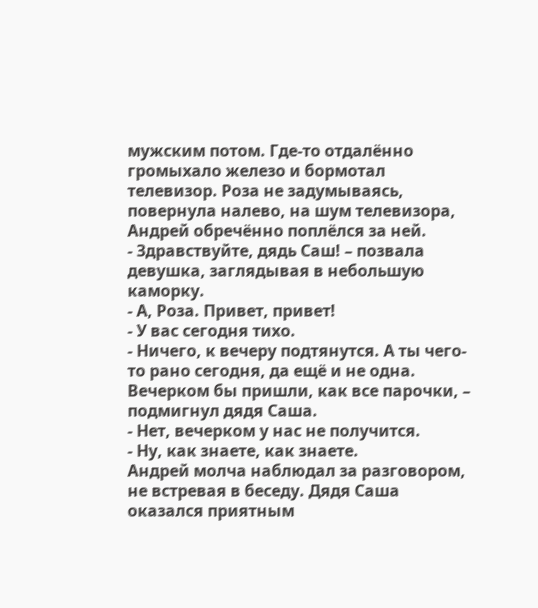мужским потом. Где-то отдалённо громыхало железо и бормотал телевизор. Роза не задумываясь, повернула налево, на шум телевизора, Андрей обречённо поплёлся за ней.
- Здравствуйте, дядь Саш! – позвала девушка, заглядывая в небольшую каморку.
- А, Роза. Привет, привет!
- У вас сегодня тихо.
- Ничего, к вечеру подтянутся. А ты чего-то рано сегодня, да ещё и не одна. Вечерком бы пришли, как все парочки, – подмигнул дядя Саша.
- Нет, вечерком у нас не получится.
- Ну, как знаете, как знаете.
Андрей молча наблюдал за разговором, не встревая в беседу. Дядя Саша оказался приятным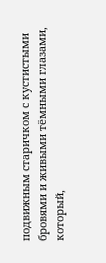подвижным старичком с кустистыми бровями и живыми тёмными глазами, который,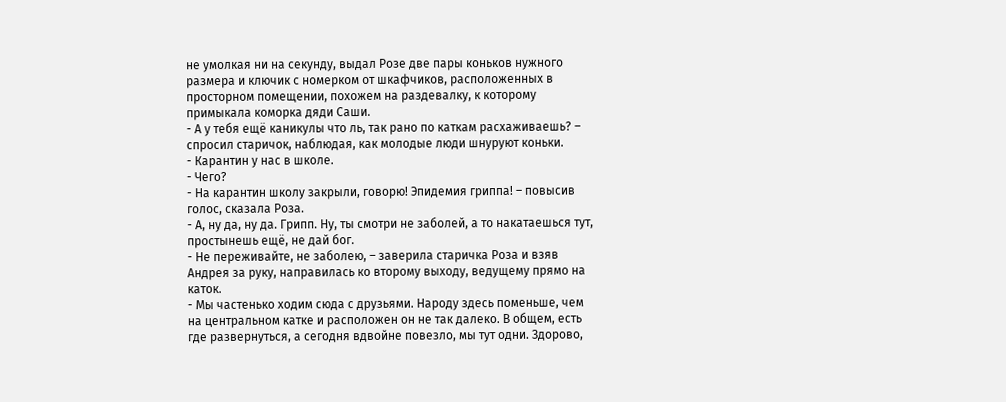не умолкая ни на секунду, выдал Розе две пары коньков нужного размера и ключик с номерком от шкафчиков, расположенных в просторном помещении, похожем на раздевалку, к которому примыкала коморка дяди Саши.
- А у тебя ещё каникулы что ль, так рано по каткам расхаживаешь? – спросил старичок, наблюдая, как молодые люди шнуруют коньки.
- Карантин у нас в школе.
- Чего?
- На карантин школу закрыли, говорю! Эпидемия гриппа! – повысив голос, сказала Роза.
- А, ну да, ну да. Грипп. Ну, ты смотри не заболей, а то накатаешься тут, простынешь ещё, не дай бог.
- Не переживайте, не заболею, – заверила старичка Роза и взяв Андрея за руку, направилась ко второму выходу, ведущему прямо на каток.
- Мы частенько ходим сюда с друзьями. Народу здесь поменьше, чем на центральном катке и расположен он не так далеко. В общем, есть где развернуться, а сегодня вдвойне повезло, мы тут одни. Здорово,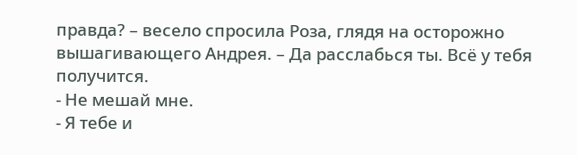правда? – весело спросила Роза, глядя на осторожно вышагивающего Андрея. – Да расслабься ты. Всё у тебя получится.
- Не мешай мне.
- Я тебе и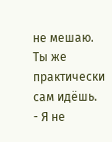не мешаю. Ты же практически сам идёшь.
- Я не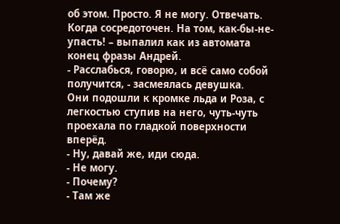об этом. Просто. Я не могу. Отвечать. Когда сосредоточен. На том, как-бы-не-упасть! – выпалил как из автомата конец фразы Андрей.
- Расслабься, говорю, и всё само собой получится, - засмеялась девушка.
Они подошли к кромке льда и Роза, с легкостью ступив на него, чуть-чуть проехала по гладкой поверхности вперёд.
- Ну, давай же, иди сюда.
- Не могу.
- Почему?
- Там же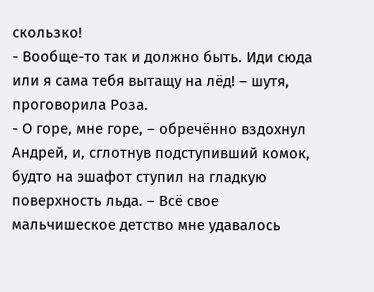скользко!
- Вообще-то так и должно быть. Иди сюда или я сама тебя вытащу на лёд! – шутя, проговорила Роза.
- О горе, мне горе, – обречённо вздохнул Андрей, и, сглотнув подступивший комок, будто на эшафот ступил на гладкую поверхность льда. – Всё свое мальчишеское детство мне удавалось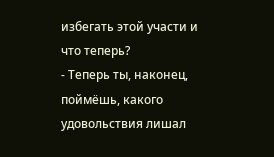избегать этой участи и что теперь?
- Теперь ты, наконец, поймёшь, какого удовольствия лишал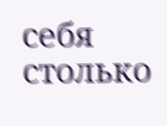себя столько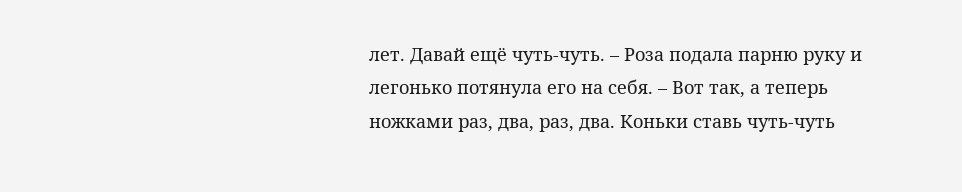лет. Давай ещё чуть-чуть. – Роза подала парню руку и легонько потянула его на себя. – Вот так, а теперь ножками раз, два, раз, два. Коньки ставь чуть-чуть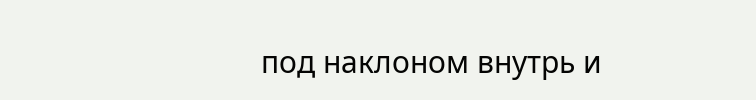под наклоном внутрь и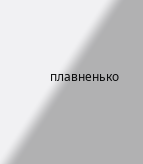плавненько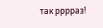так рррраз!